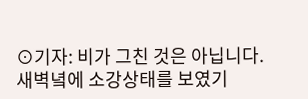⊙기자: 비가 그친 것은 아닙니다.
새벽녘에 소강상태를 보였기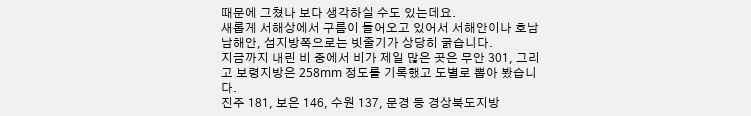때문에 그쳤나 보다 생각하실 수도 있는데요.
새롭게 서해상에서 구름이 들어오고 있어서 서해안이나 호남 남해안, 섬지방쪽으로는 빗줄기가 상당히 굵습니다.
지금까지 내린 비 중에서 비가 제일 많은 곳은 무안 301, 그리고 보령지방은 258mm 정도를 기록했고 도별로 뽑아 봤습니다.
진주 181, 보은 146, 수원 137, 문경 등 경상북도지방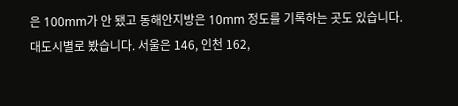은 100mm가 안 됐고 동해안지방은 10mm 정도를 기록하는 곳도 있습니다.
대도시별로 봤습니다. 서울은 146, 인천 162,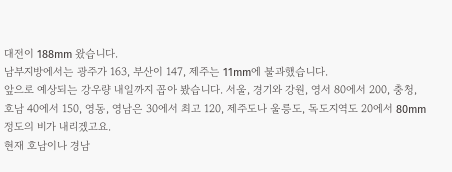대전이 188mm 왔습니다.
남부지방에서는 광주가 163, 부산이 147, 제주는 11mm에 불과했습니다.
앞으로 예상되는 강우량 내일까지 꼽아 봤습니다. 서울, 경기와 강원, 영서 80에서 200, 충청, 호남 40에서 150, 영동, 영남은 30에서 최고 120, 제주도나 울릉도, 독도지역도 20에서 80mm 정도의 비가 내리겠고요.
현재 호남이나 경남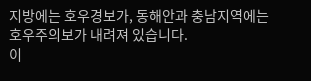지방에는 호우경보가, 동해안과 충남지역에는 호우주의보가 내려져 있습니다.
이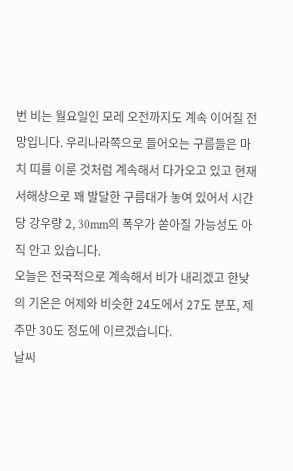번 비는 월요일인 모레 오전까지도 계속 이어질 전망입니다. 우리나라쪽으로 들어오는 구름들은 마치 띠를 이룬 것처럼 계속해서 다가오고 있고 현재 서해상으로 꽤 발달한 구름대가 놓여 있어서 시간당 강우량 2, 30mm의 폭우가 쏟아질 가능성도 아직 안고 있습니다.
오늘은 전국적으로 계속해서 비가 내리겠고 한낮의 기온은 어제와 비슷한 24도에서 27도 분포, 제주만 30도 정도에 이르겠습니다.
날씨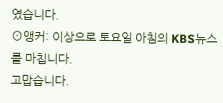였습니다.
⊙앵커: 이상으로 토요일 아침의 KBS뉴스를 마칩니다.
고맙습니다.